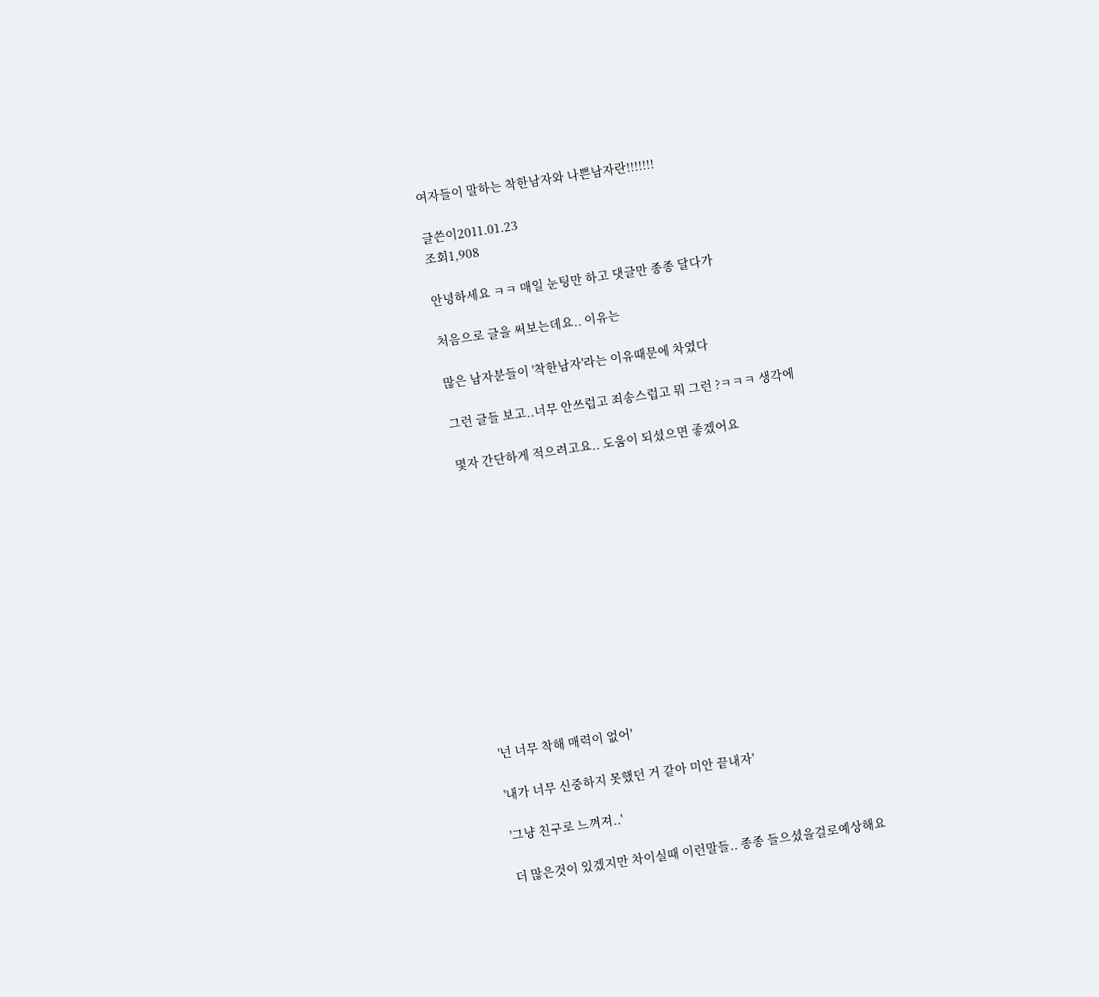여자들이 말하는 착한남자와 나쁜남자란!!!!!!!

글쓴이2011.01.23
조회1,908

안녕하세요 ㅋㅋ 매일 눈팅만 하고 댓글만 종종 달다가

처음으로 글을 써보는데요.. 이유는

많은 남자분들이 '착한남자'라는 이유때문에 차였다

그런 글들 보고..너무 안쓰럽고 죄송스럽고 뭐 그런 ?ㅋㅋㅋ 생각에

몇자 간단하게 적으려고요.. 도움이 되셨으면 좋겠어요













'넌 너무 착해 매력이 없어'

'내가 너무 신중하지 못했던 거 같아 미안 끝내자'

'그냥 친구로 느껴져..'

더 많은것이 있겠지만 차이실때 이런말들.. 종종 들으셨을걸로예상해요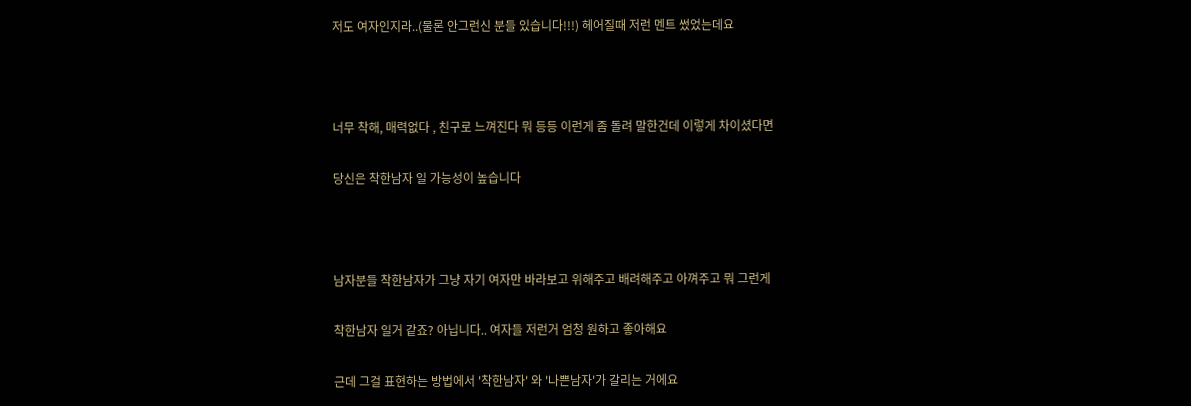저도 여자인지라..(물론 안그런신 분들 있습니다!!!) 헤어질때 저런 멘트 썼었는데요



너무 착해, 매력없다 , 친구로 느껴진다 뭐 등등 이런게 좀 돌려 말한건데 이렇게 차이셨다면

당신은 착한남자 일 가능성이 높습니다



남자분들 착한남자가 그냥 자기 여자만 바라보고 위해주고 배려해주고 아껴주고 뭐 그런게

착한남자 일거 같죠? 아닙니다.. 여자들 저런거 엄청 원하고 좋아해요

근데 그걸 표현하는 방법에서 '착한남자' 와 '나쁜남자'가 갈리는 거에요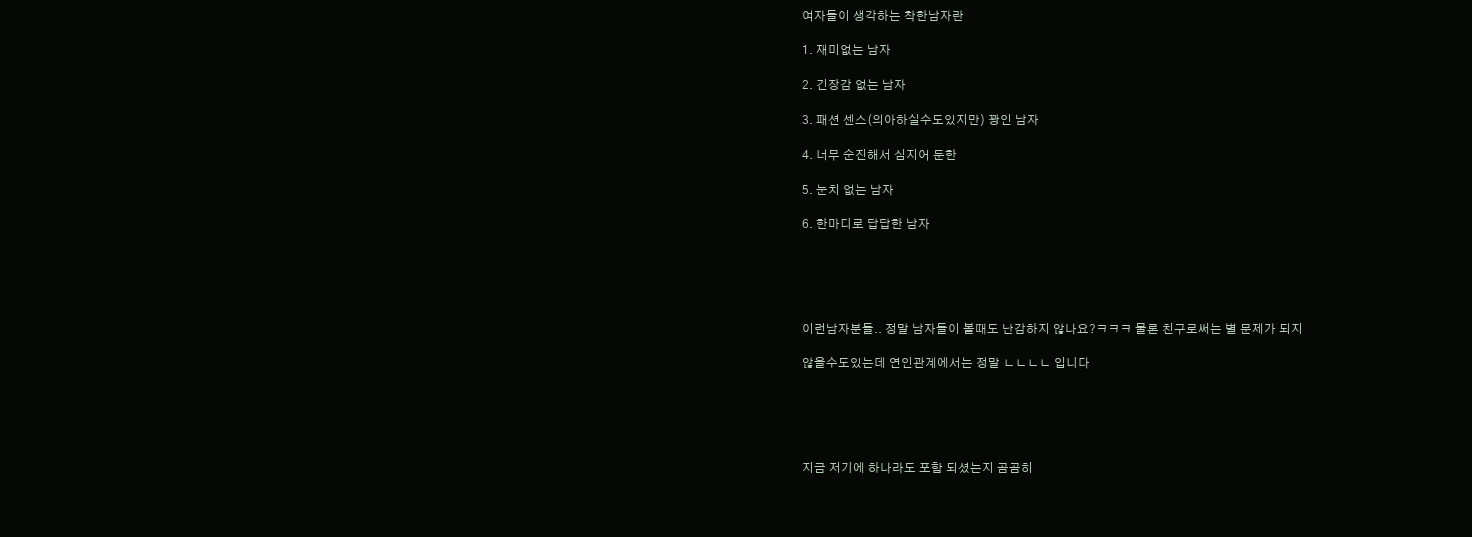여자들이 생각하는 착한남자란

1. 재미없는 남자

2. 긴장감 없는 남자

3. 패션 센스(의아하실수도있지만) 꽝인 남자

4. 너무 순진해서 심지어 둔한

5. 눈치 없는 남자

6. 한마디로 답답한 남자





이런남자분들.. 정말 남자들이 볼때도 난감하지 않나요?ㅋㅋㅋ 물론 친구로써는 별 문제가 되지

않을수도있는데 연인관계에서는 정말 ㄴㄴㄴㄴ 입니다





지금 저기에 하나라도 포함 되셨는지 곰곰히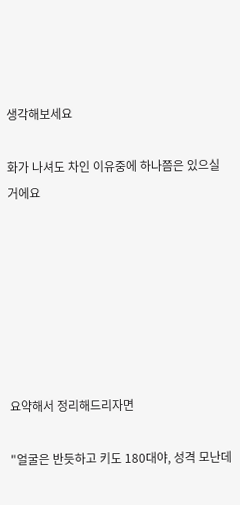생각해보세요

화가 나셔도 차인 이유중에 하나쯤은 있으실 거에요







요약해서 정리해드리자면

"얼굴은 반듯하고 키도 180대야, 성격 모난데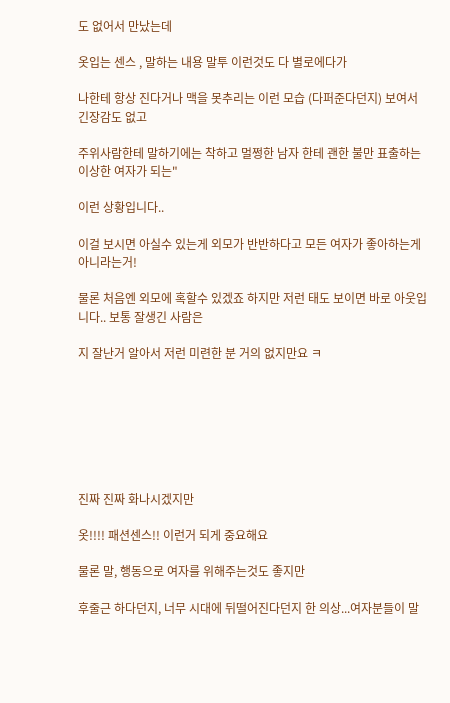도 없어서 만났는데

옷입는 센스 , 말하는 내용 말투 이런것도 다 별로에다가

나한테 항상 진다거나 맥을 못추리는 이런 모습 (다퍼준다던지) 보여서 긴장감도 없고

주위사람한테 말하기에는 착하고 멀쩡한 남자 한테 괜한 불만 표출하는 이상한 여자가 되는"

이런 상황입니다..

이걸 보시면 아실수 있는게 외모가 반반하다고 모든 여자가 좋아하는게 아니라는거!

물론 처음엔 외모에 혹할수 있겠죠 하지만 저런 태도 보이면 바로 아웃입니다.. 보통 잘생긴 사람은

지 잘난거 알아서 저런 미련한 분 거의 없지만요 ㅋ







진짜 진짜 화나시겠지만

옷!!!! 패션센스!! 이런거 되게 중요해요

물론 말, 행동으로 여자를 위해주는것도 좋지만

후줄근 하다던지, 너무 시대에 뒤떨어진다던지 한 의상...여자분들이 말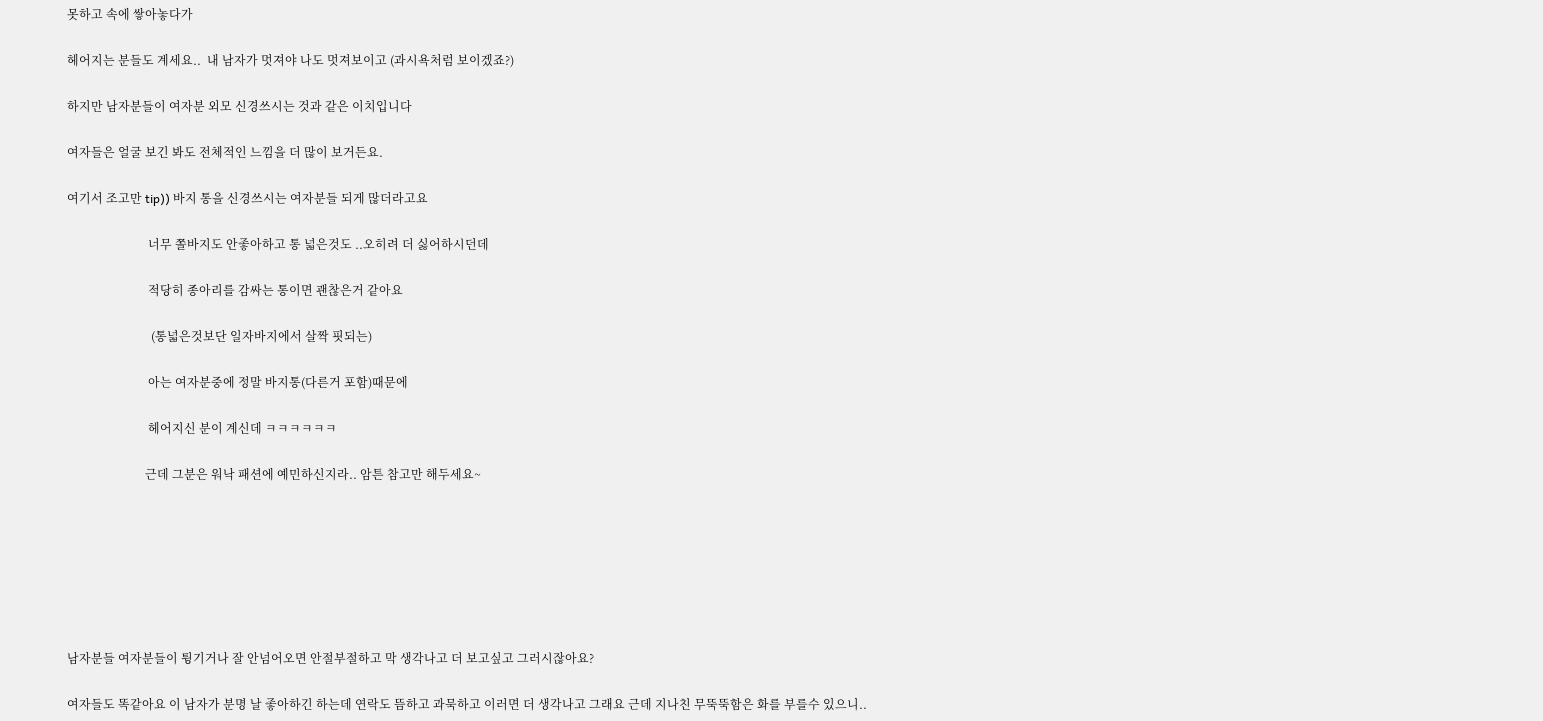못하고 속에 쌓아놓다가

헤어지는 분들도 계세요..  내 남자가 멋져야 나도 멋져보이고 (과시욕처럼 보이겠죠?)

하지만 남자분들이 여자분 외모 신경쓰시는 것과 같은 이치입니다

여자들은 얼굴 보긴 봐도 전체적인 느낌을 더 많이 보거든요.

여기서 조고만 tip)) 바지 통을 신경쓰시는 여자분들 되게 많더라고요

                           너무 쫄바지도 안좋아하고 통 넓은것도 ..오히려 더 싫어하시던데

                           적당히 종아리를 감싸는 통이면 괜찮은거 같아요

                            (통넓은것보단 일자바지에서 살짝 핏되는)

                           아는 여자분중에 정말 바지통(다른거 포함)때문에

                           헤어지신 분이 계신데 ㅋㅋㅋㅋㅋㅋ

                          근데 그분은 워낙 패션에 예민하신지라.. 암튼 참고만 해두세요~







남자분들 여자분들이 튕기거나 잘 안넘어오면 안절부절하고 막 생각나고 더 보고싶고 그러시잖아요?

여자들도 똑같아요 이 남자가 분명 날 좋아하긴 하는데 연락도 뜸하고 과묵하고 이러면 더 생각나고 그래요 근데 지나친 무뚝뚝함은 화를 부를수 있으니..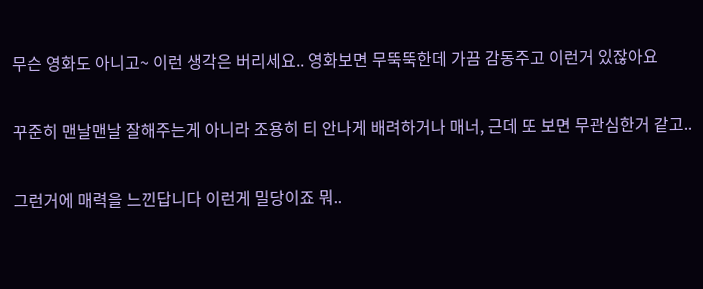무슨 영화도 아니고~ 이런 생각은 버리세요.. 영화보면 무뚝뚝한데 가끔 감동주고 이런거 있잖아요

꾸준히 맨날맨날 잘해주는게 아니라 조용히 티 안나게 배려하거나 매너, 근데 또 보면 무관심한거 같고..

그런거에 매력을 느낀답니다 이런게 밀당이죠 뭐..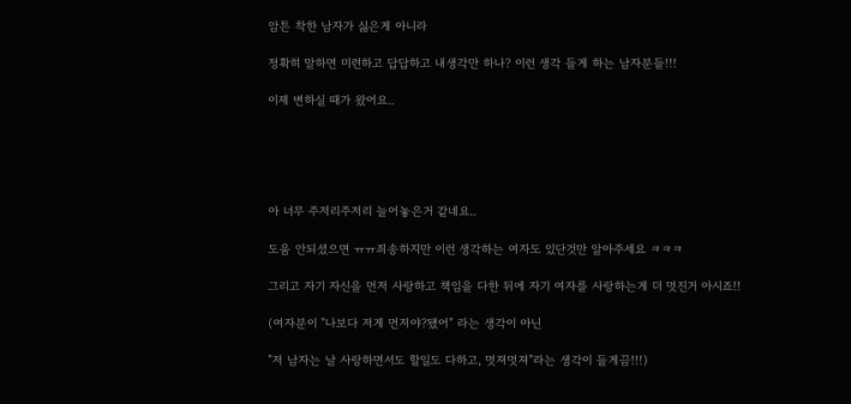암튼 착한 남자가 싫은게 아니라

정확히 말하면 미련하고 답답하고 내생각만 하나? 이런 생각 들게 하는 남자분들!!!

이제 변하실 때가 왔어요..





아 너무 주저리주저리 늘어놓은거 같네요..

도움 안되셨으면 ㅠㅠ죄송하지만 이런 생각하는 여자도 있단것만 알아주세요 ㅋㅋㅋ

그리고 자기 자신을 먼저 사랑하고 책임을 다한 뒤에 자기 여자를 사랑하는게 더 멋진거 아시죠!!

(여자분이 "나보다 저게 먼저야?됐어" 라는 생각이 아닌

"저 남자는 날 사랑하면서도 할일도 다하고, 멋져멋져"라는 생각이 들게끔!!!)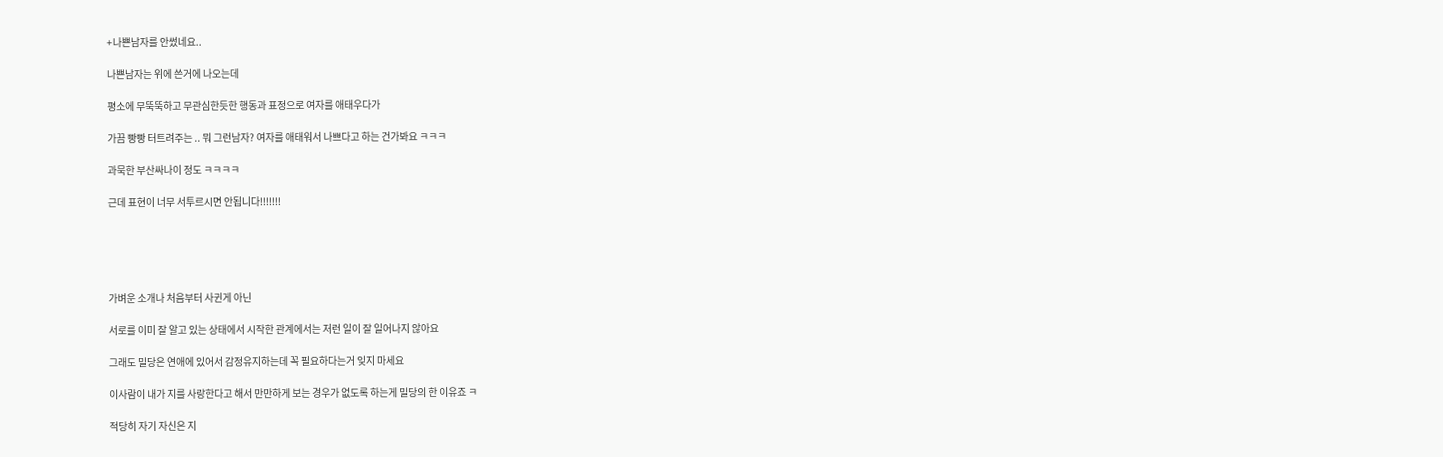+나쁜남자를 안썼네요..

나쁜남자는 위에 쓴거에 나오는데

평소에 무뚝뚝하고 무관심한듯한 행동과 표정으로 여자를 애태우다가

가끔 빵빵 터트려주는 .. 뭐 그런남자? 여자를 애태워서 나쁘다고 하는 건가봐요 ㅋㅋㅋ

과묵한 부산싸나이 정도 ㅋㅋㅋㅋ

근데 표현이 너무 서투르시면 안됩니다!!!!!!!





가벼운 소개나 처음부터 사귄게 아닌

서로를 이미 잘 알고 있는 상태에서 시작한 관계에서는 저런 일이 잘 일어나지 않아요

그래도 밀당은 연애에 있어서 감정유지하는데 꼭 필요하다는거 잊지 마세요

이사람이 내가 지를 사랑한다고 해서 만만하게 보는 경우가 없도록 하는게 밀당의 한 이유죠 ㅋ

적당히 자기 자신은 지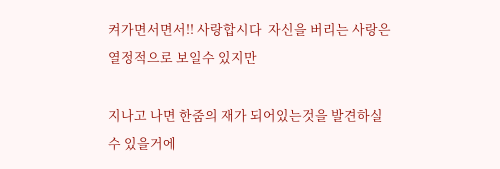켜가면서면서!! 사랑합시다  자신을 버리는 사랑은 열정적으로 보일수 있지만

지나고 나면 한줌의 재가 되어있는것을 발견하실수 있을거에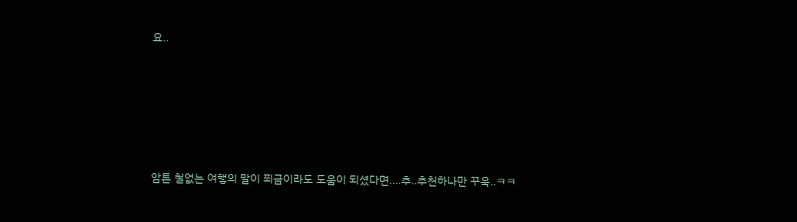요..







암튼 철없는 여햏의 말이 쬐금이라도 도움이 되셨다면....추..추천하나만 꾸욱..ㅋㅋ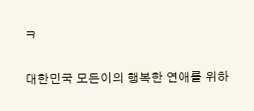ㅋ

대한민국 모든이의 행복한 연애를 위하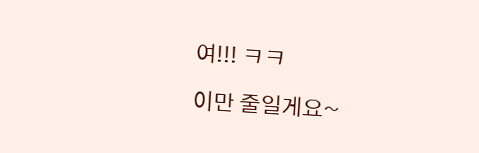여!!! ㅋㅋ

이만 줄일게요~